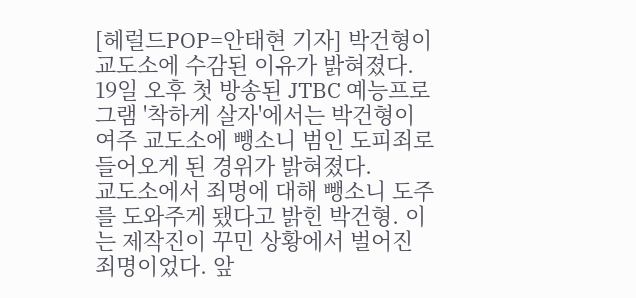[헤럴드POP=안태현 기자] 박건형이 교도소에 수감된 이유가 밝혀졌다.
19일 오후 첫 방송된 JTBC 예능프로그램 '착하게 살자'에서는 박건형이 여주 교도소에 뺑소니 범인 도피죄로 들어오게 된 경위가 밝혀졌다.
교도소에서 죄명에 대해 뺑소니 도주를 도와주게 됐다고 밝힌 박건형. 이는 제작진이 꾸민 상황에서 벌어진 죄명이었다. 앞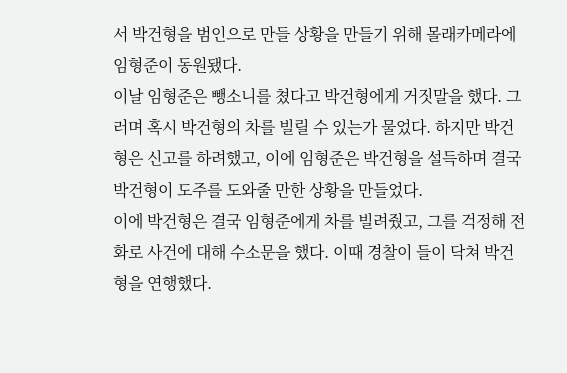서 박건형을 범인으로 만들 상황을 만들기 위해 몰래카메라에 임형준이 동원됐다.
이날 임형준은 뺑소니를 쳤다고 박건형에게 거짓말을 했다. 그러며 혹시 박건형의 차를 빌릴 수 있는가 물었다. 하지만 박건형은 신고를 하려했고, 이에 임형준은 박건형을 설득하며 결국 박건형이 도주를 도와줄 만한 상황을 만들었다.
이에 박건형은 결국 임형준에게 차를 빌려줬고, 그를 걱정해 전화로 사건에 대해 수소문을 했다. 이때 경찰이 들이 닥쳐 박건형을 연행했다.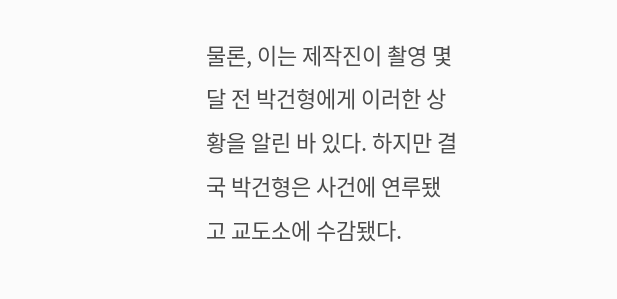물론, 이는 제작진이 촬영 몇 달 전 박건형에게 이러한 상황을 알린 바 있다. 하지만 결국 박건형은 사건에 연루됐고 교도소에 수감됐다.